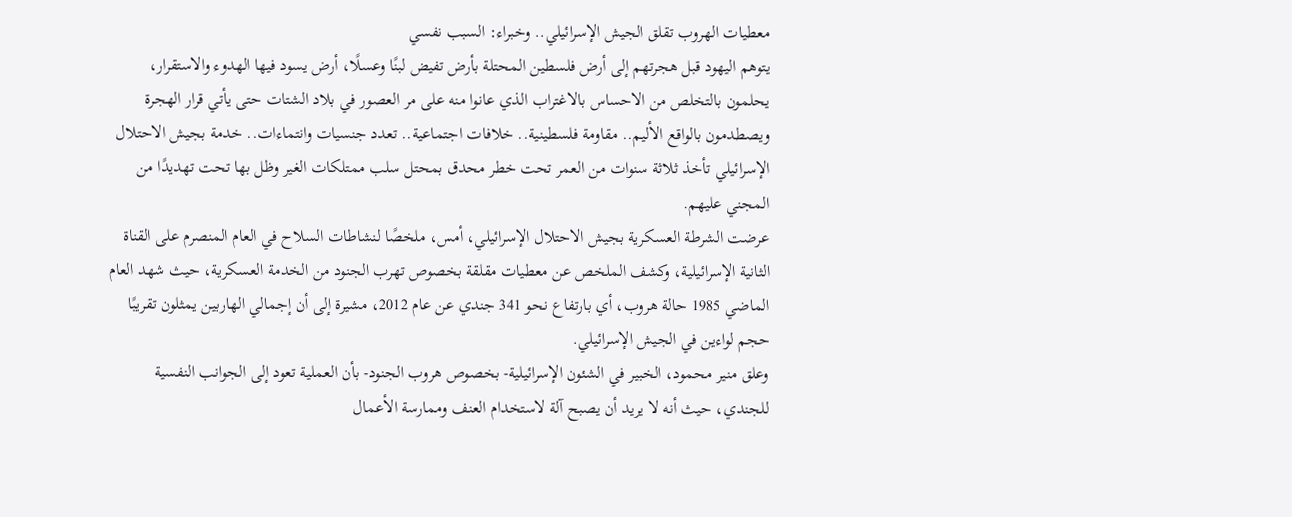معطيات الهروب تقلق الجيش الإسرائيلي.. وخبراء: السبب نفسي
يتوهم اليهود قبل هجرتهم إلى أرض فلسطين المحتلة بأرض تفيض لبنًا وعسلًا، أرض يسود فيها الهدوء والاستقرار، يحلمون بالتخلص من الاحساس بالاغتراب الذي عانوا منه على مر العصور في بلاد الشتات حتى يأتي قرار الهجرة ويصطدمون بالواقع الأليم.. مقاومة فلسطينية.. خلافات اجتماعية.. تعدد جنسيات وانتماءات.. خدمة بجيش الاحتلال الإسرائيلي تأخذ ثلاثة سنوات من العمر تحت خطر محدق بمحتل سلب ممتلكات الغير وظل بها تحت تهديدًا من المجني عليهم.
عرضت الشرطة العسكرية بجيش الاحتلال الإسرائيلي، أمس، ملخصًا لنشاطات السلاح في العام المنصرم على القناة الثانية الإسرائيلية، وكشف الملخص عن معطيات مقلقة بخصوص تهرب الجنود من الخدمة العسكرية، حيث شهد العام الماضي 1985 حالة هروب، أي بارتفاع نحو 341 جندي عن عام 2012، مشيرة إلى أن إجمالي الهاربين يمثلون تقريبًا حجم لواءين في الجيش الإسرائيلي.
وعلق منير محمود، الخبير في الشئون الإسرائيلية- بخصوص هروب الجنود- بأن العملية تعود إلى الجوانب النفسية للجندي، حيث أنه لا يريد أن يصبح آلة لاستخدام العنف وممارسة الأعمال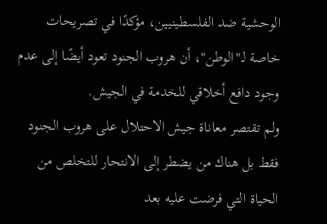الوحشية ضد الفلسطينيين، مؤكدًا في تصريحات خاصة لـ"الوطن"، أن هروب الجنود تعود أيضًا إلى عدم وجود دافع أخلاقي للخدمة في الجيش.
ولم تقتصر معاناة جيش الاحتلال على هروب الجنود فقط بل هناك من يضطر إلى الانتحار للتخلص من الحياة التي فرضت عليه بعد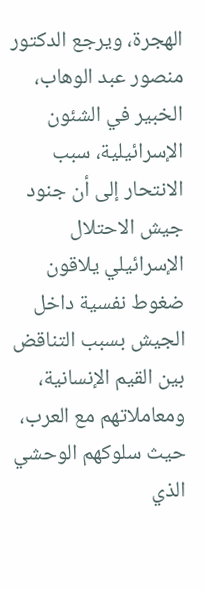الهجرة، ويرجع الدكتور منصور عبد الوهاب، الخبير في الشئون الإسرائيلية، سبب الانتحار إلى أن جنود جيش الاحتلال الإسرائيلي يلاقون ضغوط نفسية داخل الجيش بسبب التناقض بين القيم الإنسانية، ومعاملاتهم مع العرب، حيث سلوكهم الوحشي الذي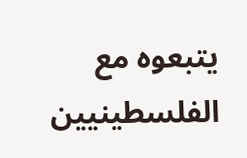يتبعوه مع الفلسطينيين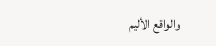والواقع الأليم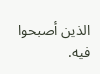الذين أصبحوا فيه.